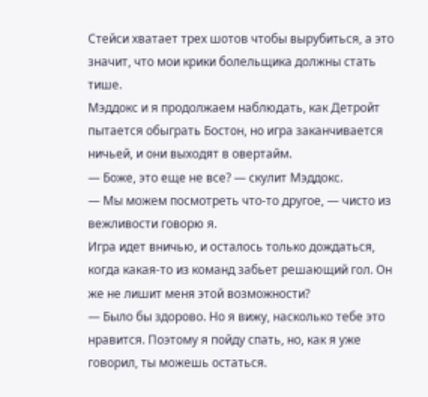Стейси хватает трех шотов чтобы вырубиться, а это значит, что мои крики болельщика должны стать тише.
Мэддокс и я продолжаем наблюдать, как Детройт пытается обыграть Бостон, но игра заканчивается ничьей, и они выходят в овертайм.
— Боже, это еще не все? — скулит Мэддокс.
— Мы можем посмотреть что-то другое, — чисто из вежливости говорю я.
Игра идет вничью, и осталось только дождаться, когда какая-то из команд забьет решающий гол. Он же не лишит меня этой возможности?
— Было бы здорово. Но я вижу, насколько тебе это нравится. Поэтому я пойду спать, но, как я уже говорил, ты можешь остаться.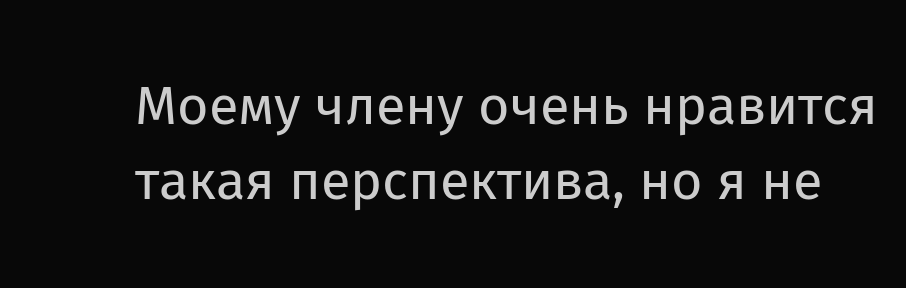Моему члену очень нравится такая перспектива, но я не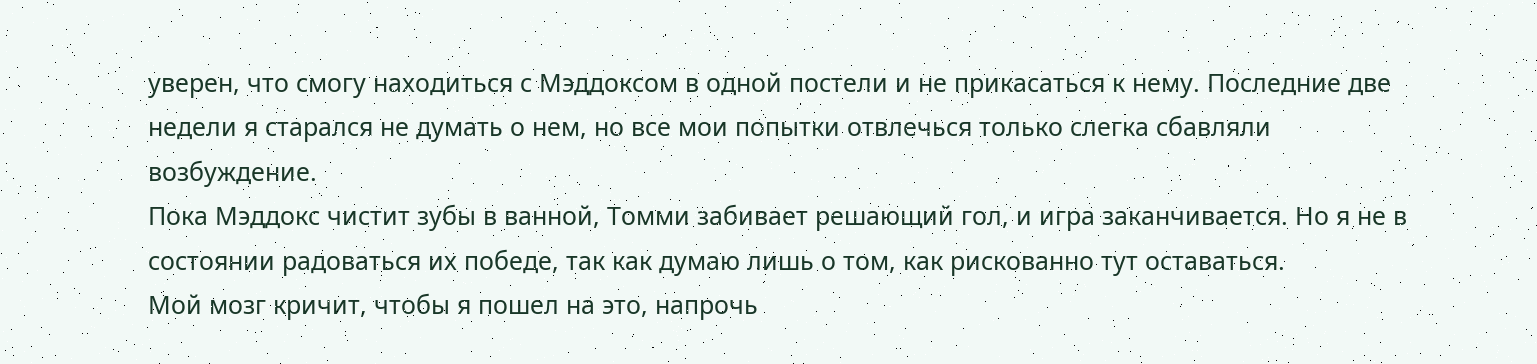уверен, что смогу находиться с Мэддоксом в одной постели и не прикасаться к нему. Последние две недели я старался не думать о нем, но все мои попытки отвлечься только слегка сбавляли возбуждение.
Пока Мэддокс чистит зубы в ванной, Томми забивает решающий гол, и игра заканчивается. Но я не в состоянии радоваться их победе, так как думаю лишь о том, как рискованно тут оставаться.
Мой мозг кричит, чтобы я пошел на это, напрочь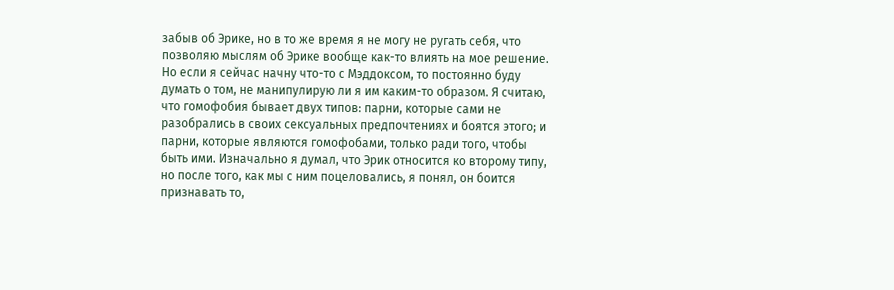забыв об Эрике, но в то же время я не могу не ругать себя, что позволяю мыслям об Эрике вообще как-то влиять на мое решение. Но если я сейчас начну что-то с Мэддоксом, то постоянно буду думать о том, не манипулирую ли я им каким-то образом. Я считаю, что гомофобия бывает двух типов: парни, которые сами не разобрались в своих сексуальных предпочтениях и боятся этого; и парни, которые являются гомофобами, только ради того, чтобы быть ими. Изначально я думал, что Эрик относится ко второму типу, но после того, как мы с ним поцеловались, я понял, он боится признавать то,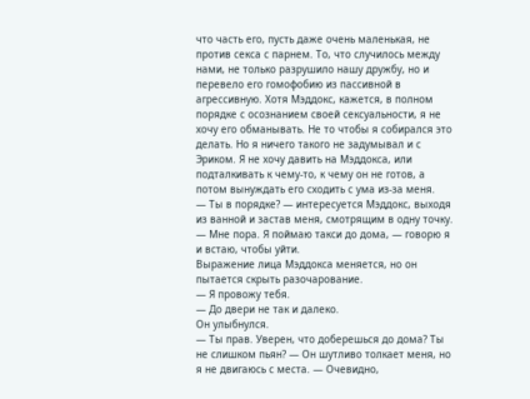что часть его, пусть даже очень маленькая, не против секса с парнем. То, что случилось между нами, не только разрушило нашу дружбу, но и перевело его гомофобию из пассивной в агрессивную. Хотя Мэддокс, кажется, в полном порядке с осознанием своей сексуальности, я не хочу его обманывать. Не то чтобы я собирался это делать. Но я ничего такого не задумывал и с Эриком. Я не хочу давить на Мэддокса, или подталкивать к чему-то, к чему он не готов, а потом вынуждать его сходить с ума из-за меня.
— Ты в порядке? — интересуется Мэддокс, выходя из ванной и застав меня, смотрящим в одну точку.
— Мне пора. Я поймаю такси до дома, — говорю я и встаю, чтобы уйти.
Выражение лица Мэддокса меняется, но он пытается скрыть разочарование.
— Я провожу тебя.
— До двери не так и далеко.
Он улыбнулся.
— Ты прав. Уверен, что доберешься до дома? Ты не слишком пьян? — Он шутливо толкает меня, но я не двигаюсь с места. — Очевидно,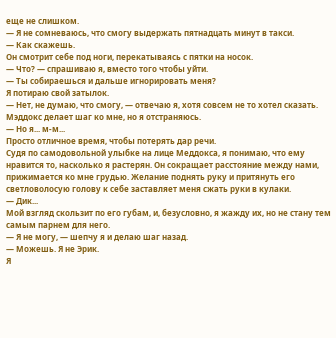еще не слишком.
— Я не сомневаюсь, что смогу выдержать пятнадцать минут в такси.
— Как скажешь.
Он смотрит себе под ноги, перекатываясь с пятки на носок.
— Что? — спрашиваю я, вместо того чтобы уйти.
— Ты собираешься и дальше игнорировать меня?
Я потираю свой затылок.
— Нет, не думаю, что смогу, — отвечаю я, хотя совсем не то хотел сказать.
Мэддокс делает шаг ко мне, но я отстраняюсь.
— Но я... м-м...
Просто отличное время, чтобы потерять дар речи.
Судя по самодовольной улыбке на лице Меддокса, я понимаю, что ему нравится то, насколько я растерян. Он сокращает расстояние между нами, прижимается ко мне грудью. Желание поднять руку и притянуть его светловолосую голову к себе заставляет меня сжать руки в кулаки.
— Дик...
Мой взгляд скользит по его губам, и, безусловно, я жажду их, но не стану тем самым парнем для него.
— Я не могу, — шепчу я и делаю шаг назад.
— Можешь. Я не Эрик.
Я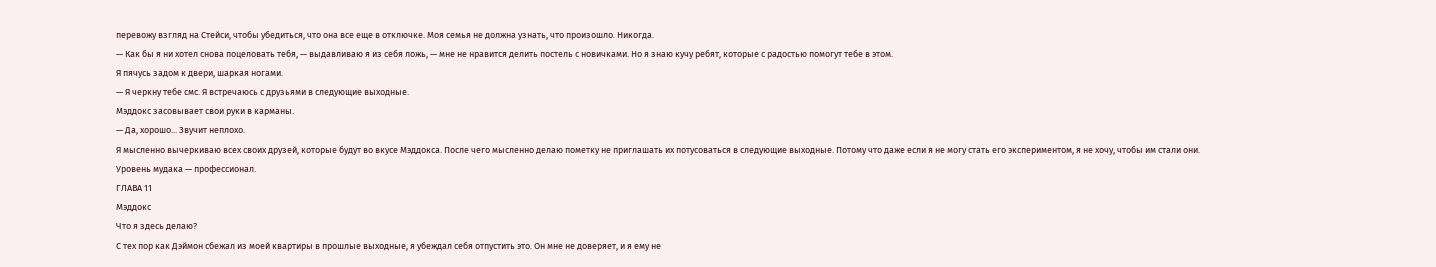перевожу взгляд на Стейси, чтобы убедиться, что она все еще в отключке. Моя семья не должна узнать, что произошло. Никогда.
— Как бы я ни хотел снова поцеловать тебя, — выдавливаю я из себя ложь, — мне не нравится делить постель с новичками. Но я знаю кучу ребят, которые с радостью помогут тебе в этом.
Я пячусь задом к двери, шаркая ногами.
— Я черкну тебе смс. Я встречаюсь с друзьями в следующие выходные.
Мэддокс засовывает свои руки в карманы.
— Да, хорошо... Звучит неплохо.
Я мысленно вычеркиваю всех своих друзей, которые будут во вкусе Мэддокса. После чего мысленно делаю пометку не приглашать их потусоваться в следующие выходные. Потому что даже если я не могу стать его экспериментом, я не хочу, чтобы им стали они.
Уровень мудака — профессионал.
ГЛАВА 11
Мэддокс
Что я здесь делаю?
С тех пор как Дэймон сбежал из моей квартиры в прошлые выходные, я убеждал себя отпустить это. Он мне не доверяет, и я ему не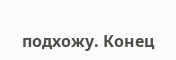подхожу. Конец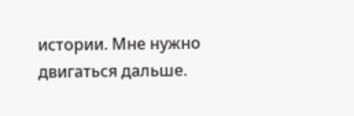истории. Мне нужно двигаться дальше.